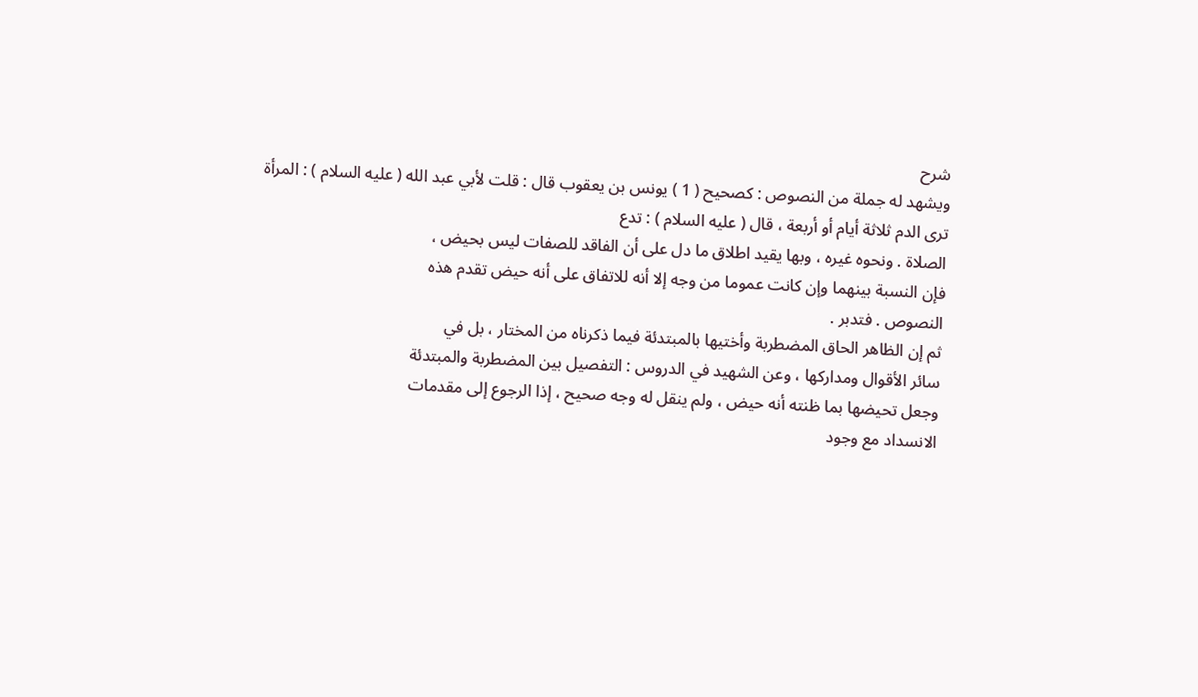شرح
ويشهد له جملة من النصوص : كصحيح ( 1 ) يونس بن يعقوب قال : قلت لأبي عبد الله ( عليه السلام ) : المرأة ترى الدم ثلاثة أيام أو أربعة ، قال ( عليه السلام ) : تدع
الصلاة . ونحوه غيره ، وبها يقيد اطلاق ما دل على أن الفاقد للصفات ليس بحيض ،
فإن النسبة بينهما وإن كانت عموما من وجه إلا أنه للاتفاق على أنه حيض تقدم هذه
النصوص . فتدبر .
ثم إن الظاهر الحاق المضطربة وأختيها بالمبتدئة فيما ذكرناه من المختار ، بل في
سائر الأقوال ومداركها ، وعن الشهيد في الدروس : التفصيل بين المضطربة والمبتدئة
وجعل تحيضها بما ظنته أنه حيض ، ولم ينقل له وجه صحيح ، إذا الرجوع إلى مقدمات
الانسداد مع وجود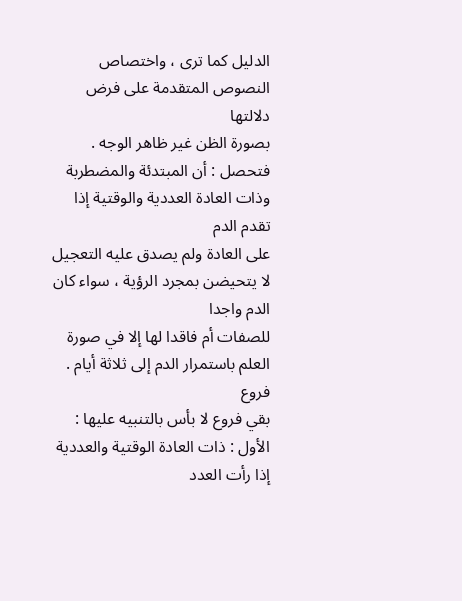الدليل كما ترى ، واختصاص النصوص المتقدمة على فرض دلالتها
بصورة الظن غير ظاهر الوجه .
فتحصل : أن المبتدئة والمضطربة وذات العادة العددية والوقتية إذا تقدم الدم
على العادة ولم يصدق عليه التعجيل لا يتحيضن بمجرد الرؤية ، سواء كان الدم واجدا
للصفات أم فاقدا لها إلا في صورة العلم باستمرار الدم إلى ثلاثة أيام .
فروع
بقي فروع لا بأس بالتنبيه عليها : الأول : ذات العادة الوقتية والعددية إذا رأت العدد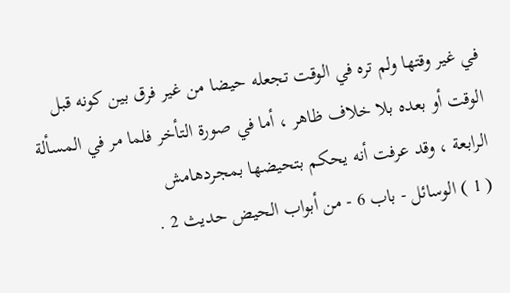في غير وقتها ولم تره في الوقت تجعله حيضا من غير فرق بين كونه قبل الوقت أو بعده بلا خلاف ظاهر ، أما في صورة التأخر فلما مر في المسألة الرابعة ، وقد عرفت أنه يحكم بتحيضها بمجردهامش
( 1 ) الوسائل - باب 6 - من أبواب الحيض حديث 2 .